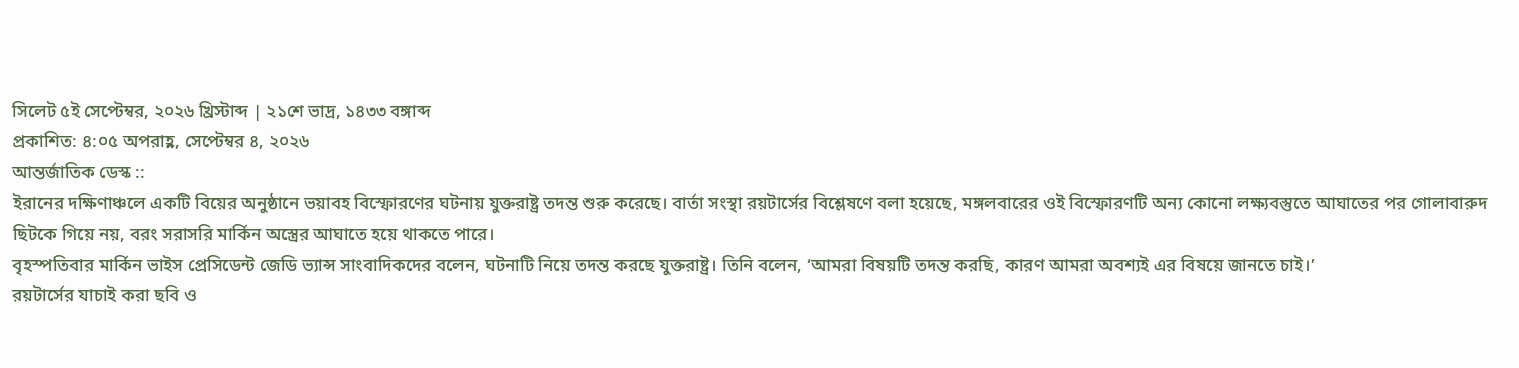সিলেট ৫ই সেপ্টেম্বর, ২০২৬ খ্রিস্টাব্দ | ২১শে ভাদ্র, ১৪৩৩ বঙ্গাব্দ
প্রকাশিত: ৪:০৫ অপরাহ্ণ, সেপ্টেম্বর ৪, ২০২৬
আন্তর্জাতিক ডেস্ক ::
ইরানের দক্ষিণাঞ্চলে একটি বিয়ের অনুষ্ঠানে ভয়াবহ বিস্ফোরণের ঘটনায় যুক্তরাষ্ট্র তদন্ত শুরু করেছে। বার্তা সংস্থা রয়টার্সের বিশ্লেষণে বলা হয়েছে, মঙ্গলবারের ওই বিস্ফোরণটি অন্য কোনো লক্ষ্যবস্তুতে আঘাতের পর গোলাবারুদ ছিটকে গিয়ে নয়, বরং সরাসরি মার্কিন অস্ত্রের আঘাতে হয়ে থাকতে পারে।
বৃহস্পতিবার মার্কিন ভাইস প্রেসিডেন্ট জেডি ভ্যান্স সাংবাদিকদের বলেন, ঘটনাটি নিয়ে তদন্ত করছে যুক্তরাষ্ট্র। তিনি বলেন, ‘আমরা বিষয়টি তদন্ত করছি, কারণ আমরা অবশ্যই এর বিষয়ে জানতে চাই।’
রয়টার্সের যাচাই করা ছবি ও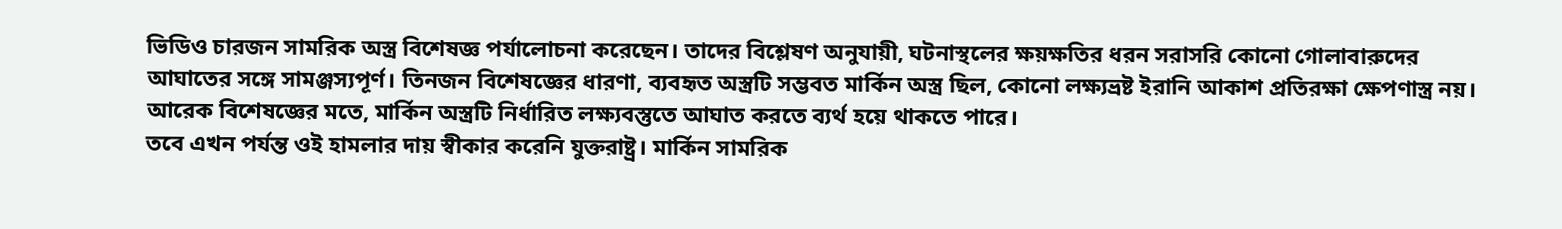ভিডিও চারজন সামরিক অস্ত্র বিশেষজ্ঞ পর্যালোচনা করেছেন। তাদের বিশ্লেষণ অনুযায়ী, ঘটনাস্থলের ক্ষয়ক্ষতির ধরন সরাসরি কোনো গোলাবারুদের আঘাতের সঙ্গে সামঞ্জস্যপূর্ণ। তিনজন বিশেষজ্ঞের ধারণা, ব্যবহৃত অস্ত্রটি সম্ভবত মার্কিন অস্ত্র ছিল, কোনো লক্ষ্যভ্রষ্ট ইরানি আকাশ প্রতিরক্ষা ক্ষেপণাস্ত্র নয়। আরেক বিশেষজ্ঞের মতে, মার্কিন অস্ত্রটি নির্ধারিত লক্ষ্যবস্তুতে আঘাত করতে ব্যর্থ হয়ে থাকতে পারে।
তবে এখন পর্যন্ত ওই হামলার দায় স্বীকার করেনি যুক্তরাষ্ট্র। মার্কিন সামরিক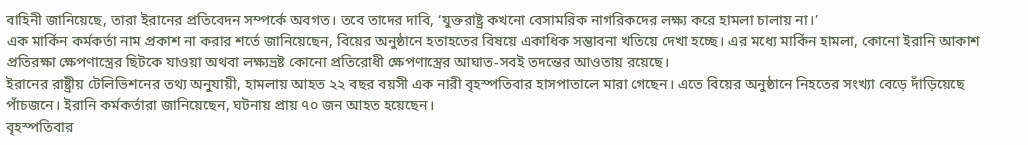বাহিনী জানিয়েছে, তারা ইরানের প্রতিবেদন সম্পর্কে অবগত। তবে তাদের দাবি, ‘যুক্তরাষ্ট্র কখনো বেসামরিক নাগরিকদের লক্ষ্য করে হামলা চালায় না।’
এক মার্কিন কর্মকর্তা নাম প্রকাশ না করার শর্তে জানিয়েছেন, বিয়ের অনুষ্ঠানে হতাহতের বিষয়ে একাধিক সম্ভাবনা খতিয়ে দেখা হচ্ছে। এর মধ্যে মার্কিন হামলা, কোনো ইরানি আকাশ প্রতিরক্ষা ক্ষেপণাস্ত্রের ছিটকে যাওয়া অথবা লক্ষ্যভ্রষ্ট কোনো প্রতিরোধী ক্ষেপণাস্ত্রের আঘাত-সবই তদন্তের আওতায় রয়েছে।
ইরানের রাষ্ট্রীয় টেলিভিশনের তথ্য অনুযায়ী, হামলায় আহত ২২ বছর বয়সী এক নারী বৃহস্পতিবার হাসপাতালে মারা গেছেন। এতে বিয়ের অনুষ্ঠানে নিহতের সংখ্যা বেড়ে দাঁড়িয়েছে পাঁচজনে। ইরানি কর্মকর্তারা জানিয়েছেন, ঘটনায় প্রায় ৭০ জন আহত হয়েছেন।
বৃহস্পতিবার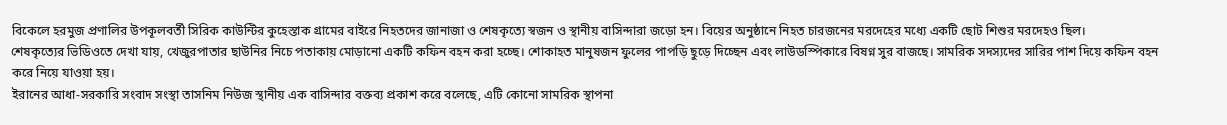বিকেলে হরমুজ প্রণালির উপকূলবর্তী সিরিক কাউন্টির কুহেস্তাক গ্রামের বাইরে নিহতদের জানাজা ও শেষকৃত্যে স্বজন ও স্থানীয় বাসিন্দারা জড়ো হন। বিয়ের অনুষ্ঠানে নিহত চারজনের মরদেহের মধ্যে একটি ছোট শিশুর মরদেহও ছিল।
শেষকৃত্যের ভিডিওতে দেখা যায়, খেজুরপাতার ছাউনির নিচে পতাকায় মোড়ানো একটি কফিন বহন করা হচ্ছে। শোকাহত মানুষজন ফুলের পাপড়ি ছুড়ে দিচ্ছেন এবং লাউডস্পিকারে বিষণ্ন সুর বাজছে। সামরিক সদস্যদের সারির পাশ দিয়ে কফিন বহন করে নিয়ে যাওয়া হয়।
ইরানের আধা-সরকারি সংবাদ সংস্থা তাসনিম নিউজ স্থানীয় এক বাসিন্দার বক্তব্য প্রকাশ করে বলেছে, এটি কোনো সামরিক স্থাপনা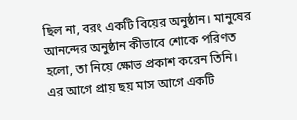ছিল না, বরং একটি বিয়ের অনুষ্ঠান। মানুষের আনন্দের অনুষ্ঠান কীভাবে শোকে পরিণত হলো, তা নিয়ে ক্ষোভ প্রকাশ করেন তিনি।
এর আগে প্রায় ছয় মাস আগে একটি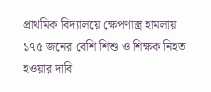প্রাথমিক বিদ্যালয়ে ক্ষেপণাস্ত্র হামলায় ১৭৫ জনের বেশি শিশু ও শিক্ষক নিহত হওয়ার দাবি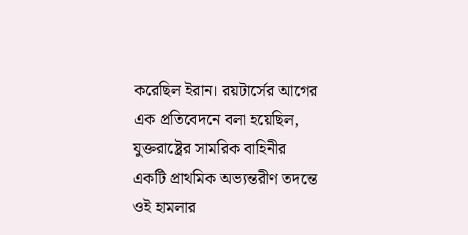করেছিল ইরান। রয়টার্সের আগের এক প্রতিবেদনে বলা হয়েছিল, যুক্তরাষ্ট্রের সামরিক বাহিনীর একটি প্রাথমিক অভ্যন্তরীণ তদন্তে ওই হামলার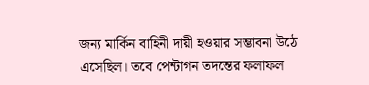জন্য মার্কিন বাহিনী দায়ী হওয়ার সম্ভাবনা উঠে এসেছিল। তবে পেন্টাগন তদন্তের ফলাফল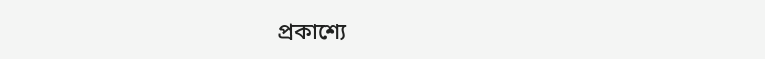প্রকাশ্যে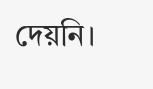দেয়নি।